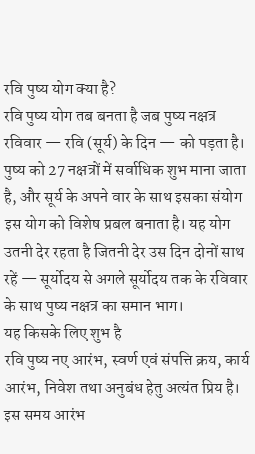रवि पुष्य योग क्या है?
रवि पुष्य योग तब बनता है जब पुष्य नक्षत्र रविवार — रवि (सूर्य) के दिन — को पड़ता है। पुष्य को 27 नक्षत्रों में सर्वाधिक शुभ माना जाता है, और सूर्य के अपने वार के साथ इसका संयोग इस योग को विशेष प्रबल बनाता है। यह योग उतनी देर रहता है जितनी देर उस दिन दोनों साथ रहें — सूर्योदय से अगले सूर्योदय तक के रविवार के साथ पुष्य नक्षत्र का समान भाग।
यह किसके लिए शुभ है
रवि पुष्य नए आरंभ, स्वर्ण एवं संपत्ति क्रय, कार्य आरंभ, निवेश तथा अनुबंध हेतु अत्यंत प्रिय है। इस समय आरंभ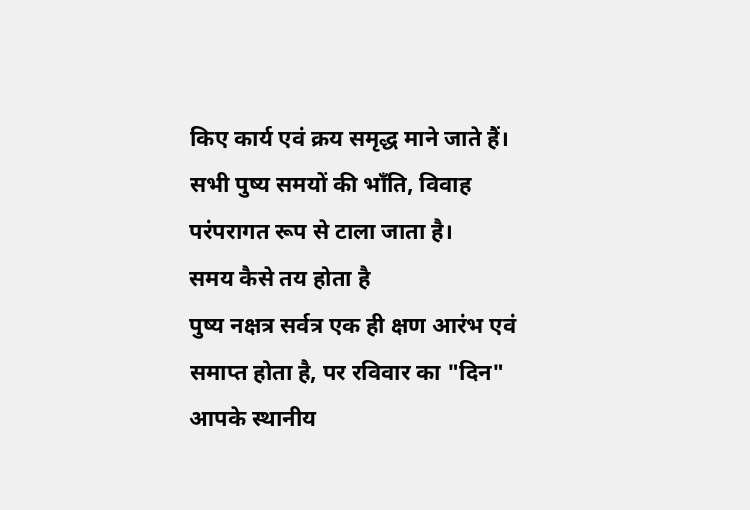किए कार्य एवं क्रय समृद्ध माने जाते हैं। सभी पुष्य समयों की भाँति, विवाह परंपरागत रूप से टाला जाता है।
समय कैसे तय होता है
पुष्य नक्षत्र सर्वत्र एक ही क्षण आरंभ एवं समाप्त होता है, पर रविवार का "दिन" आपके स्थानीय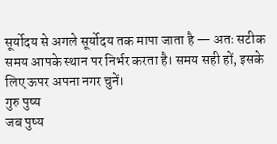सूर्योदय से अगले सूर्योदय तक मापा जाता है — अतः सटीक समय आपके स्थान पर निर्भर करता है। समय सही हों, इसके लिए ऊपर अपना नगर चुनें।
गुरु पुष्य
जब पुष्य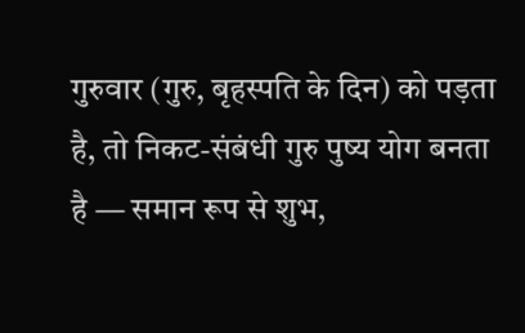गुरुवार (गुरु, बृहस्पति के दिन) को पड़ता है, तो निकट-संबंधी गुरु पुष्य योग बनता है — समान रूप से शुभ,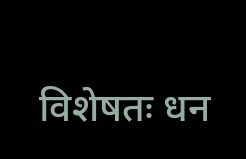विशेषतः धन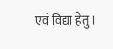एवं विद्या हेतु।